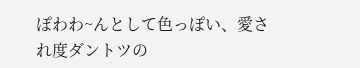ぽわわ~んとして色っぽい、愛され度ダントツの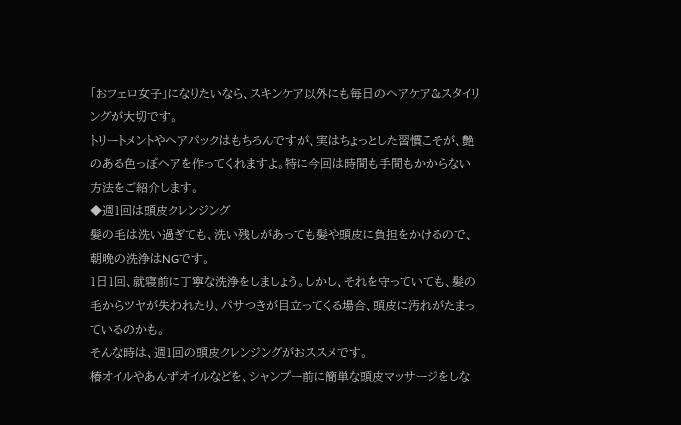「おフェロ女子」になりたいなら、スキンケア以外にも毎日のヘアケア&スタイリングが大切です。
トリートメントやヘアパックはもちろんですが、実はちょっとした習慣こそが、艶のある色っぽヘアを作ってくれますよ。特に今回は時間も手間もかからない方法をご紹介します。
◆週1回は頭皮クレンジング
髪の毛は洗い過ぎても、洗い残しがあっても髪や頭皮に負担をかけるので、朝晩の洗浄はNGです。
1日1回、就寝前に丁寧な洗浄をしましょう。しかし、それを守っていても、髪の毛からツヤが失われたり、パサつきが目立ってくる場合、頭皮に汚れがたまっているのかも。
そんな時は、週1回の頭皮クレンジングがおススメです。
椿オイルやあんずオイルなどを、シャンプー前に簡単な頭皮マッサージをしな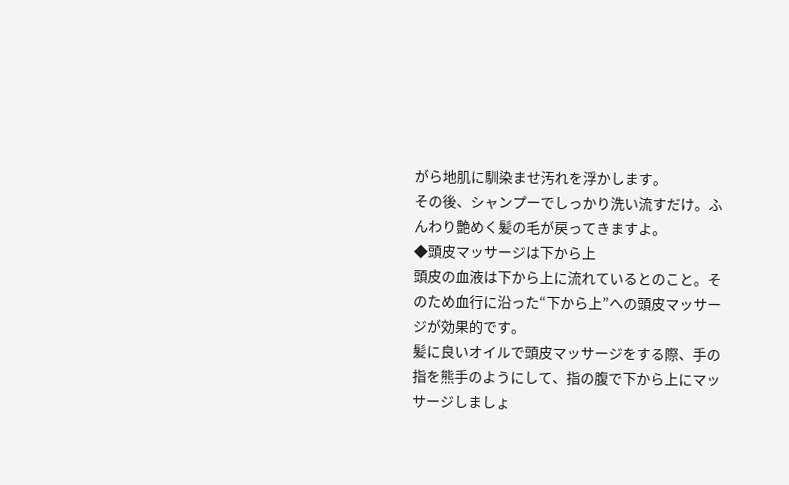がら地肌に馴染ませ汚れを浮かします。
その後、シャンプーでしっかり洗い流すだけ。ふんわり艶めく髪の毛が戻ってきますよ。
◆頭皮マッサージは下から上
頭皮の血液は下から上に流れているとのこと。そのため血行に沿った“下から上”への頭皮マッサージが効果的です。
髪に良いオイルで頭皮マッサージをする際、手の指を熊手のようにして、指の腹で下から上にマッサージしましょ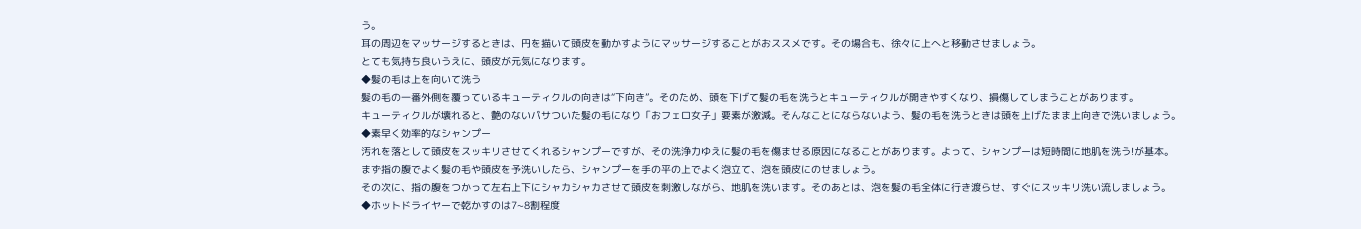う。
耳の周辺をマッサージするときは、円を描いて頭皮を動かすようにマッサージすることがおススメです。その場合も、徐々に上へと移動させましょう。
とても気持ち良いうえに、頭皮が元気になります。
◆髪の毛は上を向いて洗う
髪の毛の一番外側を覆っているキューティクルの向きは“下向き”。そのため、頭を下げて髪の毛を洗うとキューティクルが開きやすくなり、損傷してしまうことがあります。
キューティクルが壊れると、艶のないパサついた髪の毛になり「おフェロ女子」要素が激減。そんなことにならないよう、髪の毛を洗うときは頭を上げたまま上向きで洗いましょう。
◆素早く効率的なシャンプー
汚れを落として頭皮をスッキリさせてくれるシャンプーですが、その洗浄力ゆえに髪の毛を傷ませる原因になることがあります。よって、シャンプーは短時間に地肌を洗う!が基本。
まず指の腹でよく髪の毛や頭皮を予洗いしたら、シャンプーを手の平の上でよく泡立て、泡を頭皮にのせましょう。
その次に、指の腹をつかって左右上下にシャカシャカさせて頭皮を刺激しながら、地肌を洗います。そのあとは、泡を髪の毛全体に行き渡らせ、すぐにスッキリ洗い流しましょう。
◆ホットドライヤーで乾かすのは7~8割程度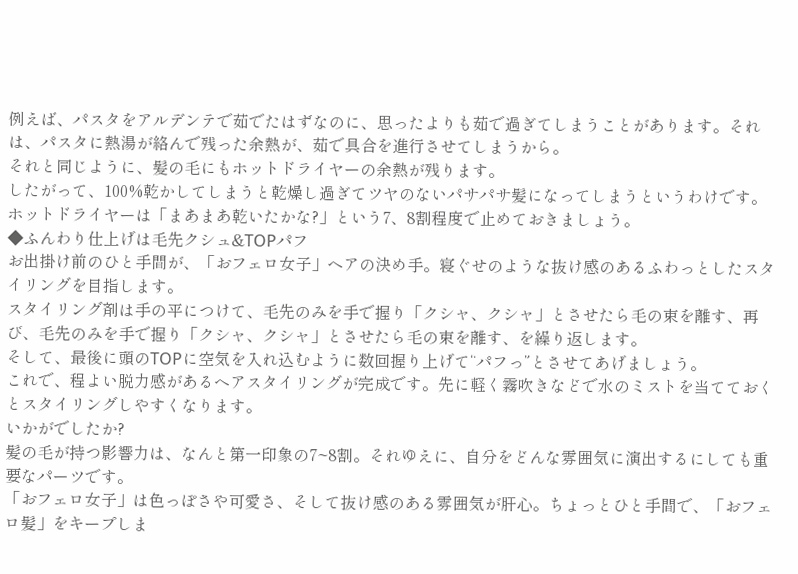例えば、パスタをアルデンテで茹でたはずなのに、思ったよりも茹で過ぎてしまうことがあります。それは、パスタに熱湯が絡んで残った余熱が、茹で具合を進行させてしまうから。
それと同じように、髪の毛にもホットドライヤーの余熱が残ります。
したがって、100%乾かしてしまうと乾燥し過ぎてツヤのないパサパサ髪になってしまうというわけです。ホットドライヤーは「まあまあ乾いたかな?」という7、8割程度で止めておきましょう。
◆ふんわり仕上げは毛先クシュ&TOPパフ
お出掛け前のひと手間が、「おフェロ女子」ヘアの決め手。寝ぐせのような抜け感のあるふわっとしたスタイリングを目指します。
スタイリング剤は手の平につけて、毛先のみを手で握り「クシャ、クシャ」とさせたら毛の束を離す、再び、毛先のみを手で握り「クシャ、クシャ」とさせたら毛の束を離す、を繰り返します。
そして、最後に頭のTOPに空気を入れ込むように数回握り上げて“パフっ”とさせてあげましょう。
これで、程よい脱力感があるヘアスタイリングが完成です。先に軽く霧吹きなどで水のミストを当てておくとスタイリングしやすくなります。
いかがでしたか?
髪の毛が持つ影響力は、なんと第一印象の7~8割。それゆえに、自分をどんな雰囲気に演出するにしても重要なパーツです。
「おフェロ女子」は色っぽさや可愛さ、そして抜け感のある雰囲気が肝心。ちょっとひと手間で、「おフェロ髪」をキープしま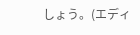しょう。(エディ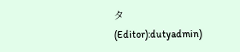タ(Editor):dutyadmin)